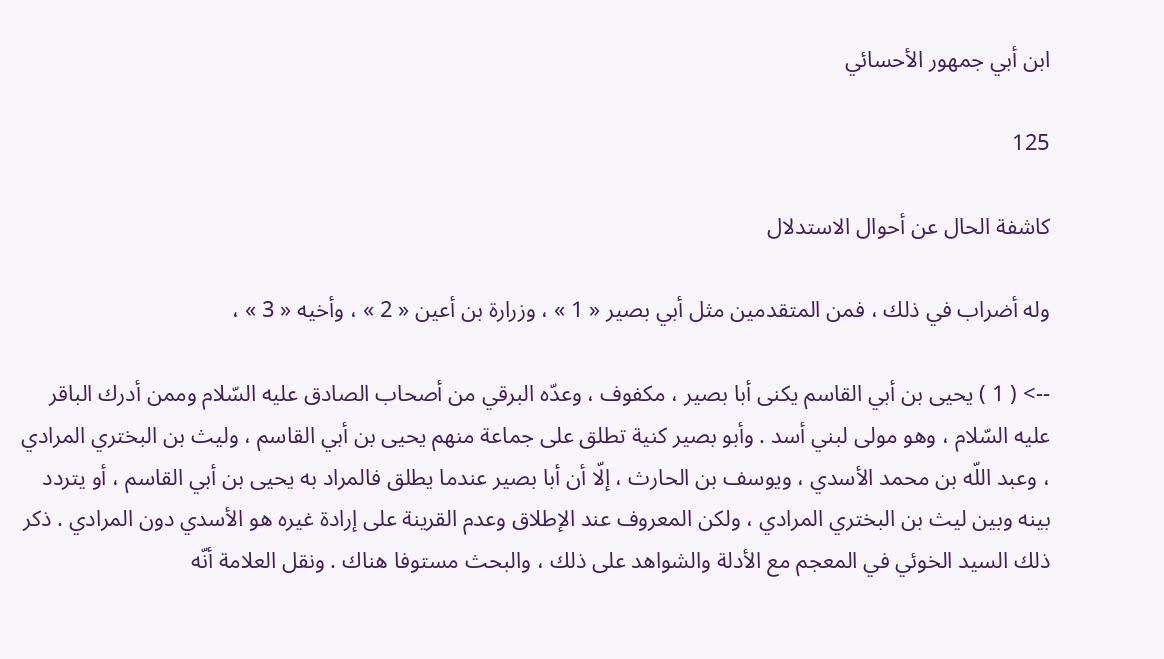ابن أبي جمهور الأحسائي

125

كاشفة الحال عن أحوال الاستدلال

وله أضراب في ذلك ، فمن المتقدمين مثل أبي بصير « 1 » ، وزرارة بن أعين « 2 » ، وأخيه « 3 » ،

--> ( 1 ) يحيى بن أبي القاسم يكنى أبا بصير ، مكفوف ، وعدّه البرقي من أصحاب الصادق عليه السّلام وممن أدرك الباقر عليه السّلام ، وهو مولى لبني أسد . وأبو بصير كنية تطلق على جماعة منهم يحيى بن أبي القاسم ، وليث بن البختري المرادي ، وعبد اللّه بن محمد الأسدي ، ويوسف بن الحارث ، إلّا أن أبا بصير عندما يطلق فالمراد به يحيى بن أبي القاسم ، أو يتردد بينه وبين ليث بن البختري المرادي ، ولكن المعروف عند الإطلاق وعدم القرينة على إرادة غيره هو الأسدي دون المرادي . ذكر ذلك السيد الخوئي في المعجم مع الأدلة والشواهد على ذلك ، والبحث مستوفا هناك . ونقل العلامة أنّه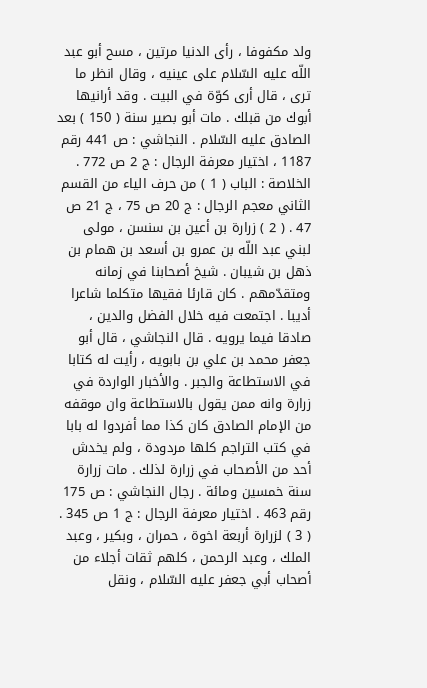ولد مكفوفا ، رأى الدنيا مرتين ، مسح أبو عبد اللّه عليه السّلام على عينيه ، وقال انظر ما ترى ، قال أرى كوّة في البيت . وقد أرانيها أبوك من قبلك . مات أبو بصير سنة ( 150 ) بعد الصادق عليه السّلام . النجاشي : ص 441 رقم 1187 ، اختيار معرفة الرجال : ج 2 ص 772 . الخلاصة : الباب ( 1 ) من حرف الياء من القسم الثاني معجم الرجال : ج 20 ص 75 ، ج 21 ص 47 . ( 2 ) زرارة بن أعين بن سنسن ، مولى لبني عبد اللّه بن عمرو بن أسعد بن همام بن ذهل بن شيبان . شيخ أصحابنا في زمانه ومتقدّمهم . كان قارئا فقيها متكلما شاعرا أديبا . اجتمعت فيه خلال الفضل والدين ، صادقا فيما يرويه . قال النجاشي ، قال أبو جعفر محمد بن علي بن بابويه ، رأيت له كتابا في الاستطاعة والجبر . والأخبار الواردة في زرارة وانه ممن يقول بالاستطاعة وان موقفه من الإمام الصادق كان كذا مما أفردوا له بابا في كتب التراجم كلها مردودة ، ولم يخدش أحد من الأصحاب في زرارة لذلك . مات زرارة سنة خمسين ومائة . رجال النجاشي : ص 175 رقم 463 . اختيار معرفة الرجال : ج 1 ص 345 . ( 3 ) لزرارة أربعة اخوة ، حمران ، وبكير ، وعبد الملك ، وعبد الرحمن ، كلهم ثقات أجلاء من أصحاب أبي جعفر عليه السّلام ، ونقل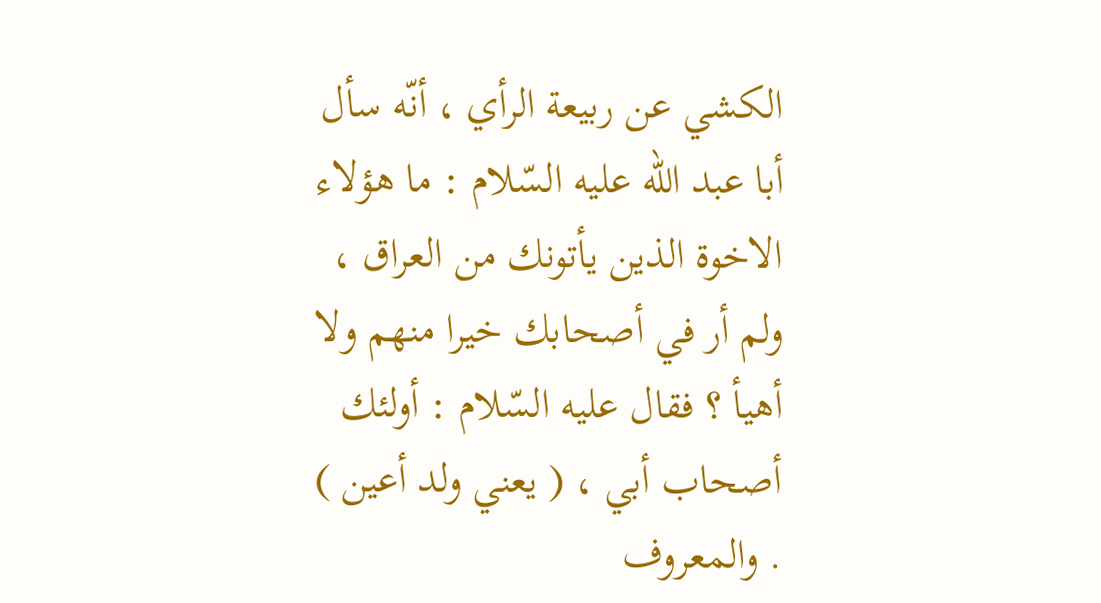الكشي عن ربيعة الرأي ، أنّه سأل أبا عبد اللّه عليه السّلام : ما هؤلاء الاخوة الذين يأتونك من العراق ، ولم أر في أصحابك خيرا منهم ولا أهيأ ؟ فقال عليه السّلام : أولئك أصحاب أبي ، ( يعني ولد أعين ) . والمعروف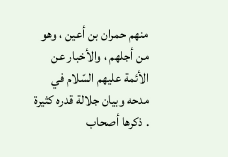منهم حمران بن أعين ، وهو من أجلهم ، والأخبار عن الأئمة عليهم السّلام في مدحه وبيان جلالة قدره كثيرة . ذكرها أصحاب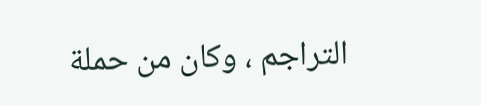التراجم ، وكان من حملة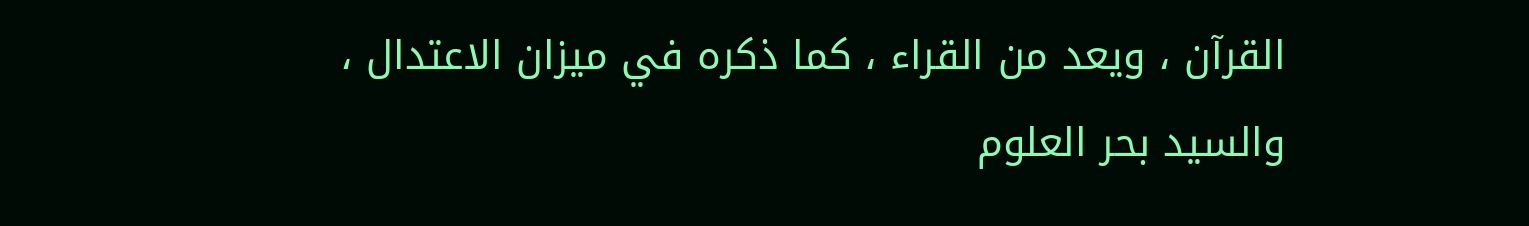القرآن ، ويعد من القراء ، كما ذكره في ميزان الاعتدال ، والسيد بحر العلوم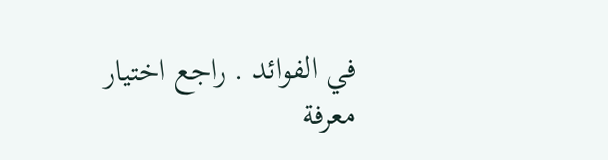في الفوائد . راجع اختيار معرفة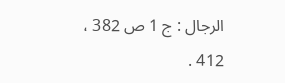الرجال : ج 1 ص 382 ، 412 .